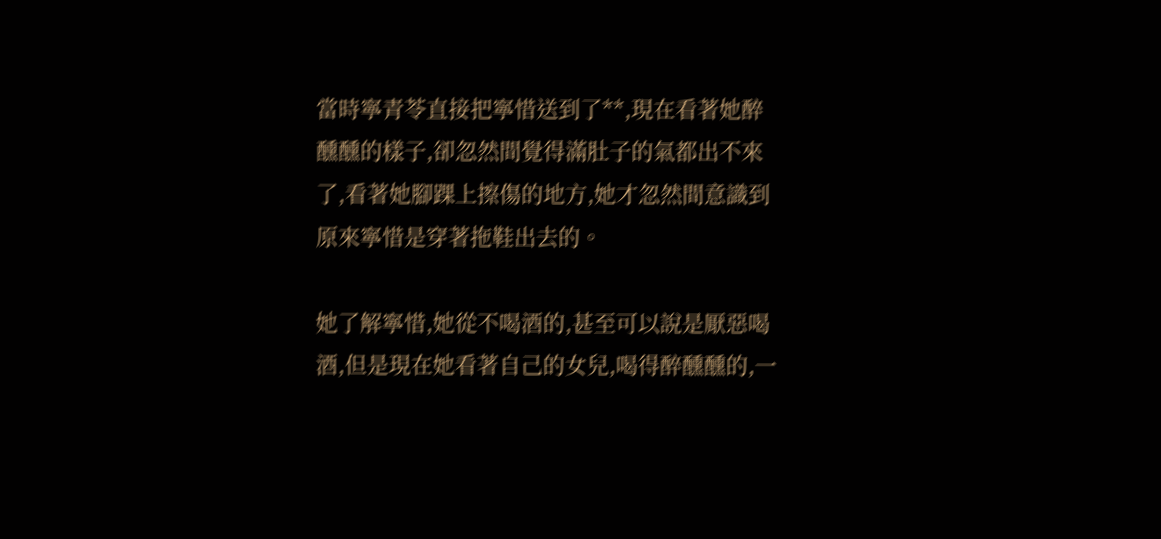當時寧青苓直接把寧惜送到了**,現在看著她醉醺醺的樣子,卻忽然間覺得滿肚子的氣都出不來了,看著她腳踝上擦傷的地方,她才忽然間意識到原來寧惜是穿著拖鞋出去的。

她了解寧惜,她從不喝酒的,甚至可以說是厭惡喝酒,但是現在她看著自己的女兒,喝得醉醺醺的,一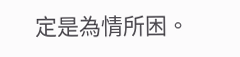定是為情所困。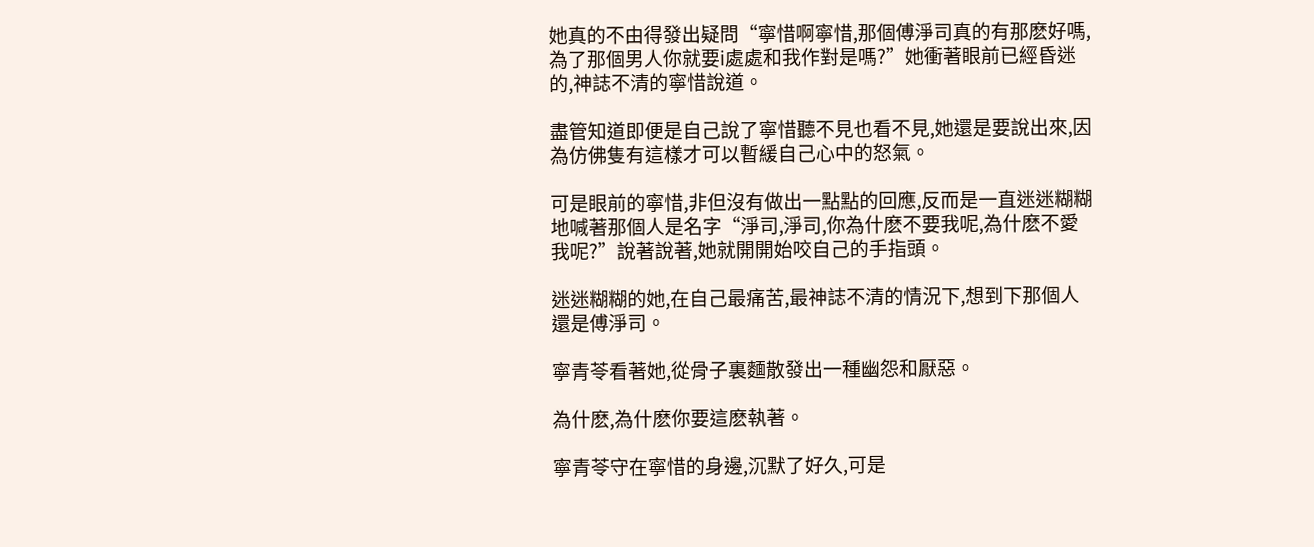她真的不由得發出疑問“寧惜啊寧惜,那個傅淨司真的有那麽好嗎,為了那個男人你就要i處處和我作對是嗎?”她衝著眼前已經昏迷的,神誌不清的寧惜說道。

盡管知道即便是自己說了寧惜聽不見也看不見,她還是要說出來,因為仿佛隻有這樣才可以暫緩自己心中的怒氣。

可是眼前的寧惜,非但沒有做出一點點的回應,反而是一直迷迷糊糊地喊著那個人是名字“淨司,淨司,你為什麽不要我呢,為什麽不愛我呢?”說著說著,她就開開始咬自己的手指頭。

迷迷糊糊的她,在自己最痛苦,最神誌不清的情況下,想到下那個人還是傅淨司。

寧青苓看著她,從骨子裏麵散發出一種幽怨和厭惡。

為什麽,為什麽你要這麽執著。

寧青苓守在寧惜的身邊,沉默了好久,可是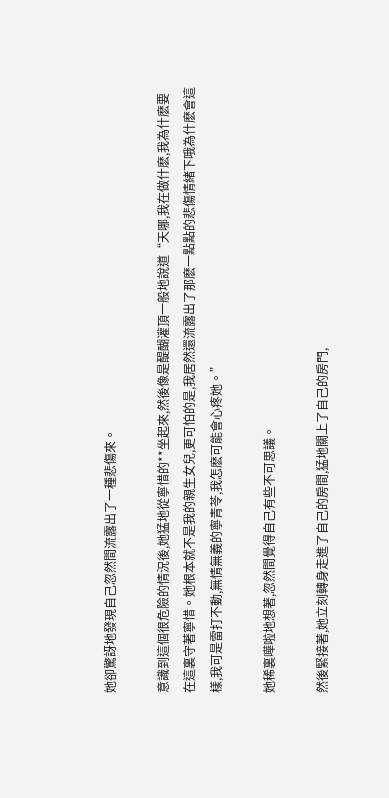她卻驚訝地發現自己忽然間流露出了一種悲傷來。

意識到這個很危險的情況後,她猛地從寧惜的**坐起來,然後像是醍醐灌頂一般地說道“天哪,我在做什麽,我為什麽要在這裏守著寧惜。她根本就不是我的親生女兒,更可怕的是,我居然還流露出了那麽一點點的悲傷情緒下哦為什麽會這樣,我可是雷打不動,無情無義的寧青苓,我怎麽可能會心疼她。”

她稀裏嘩啦地想著,忽然間覺得自己有些不可思議。

然後緊接著,她立刻轉身走進了自己的房間,猛地關上了自己的房門,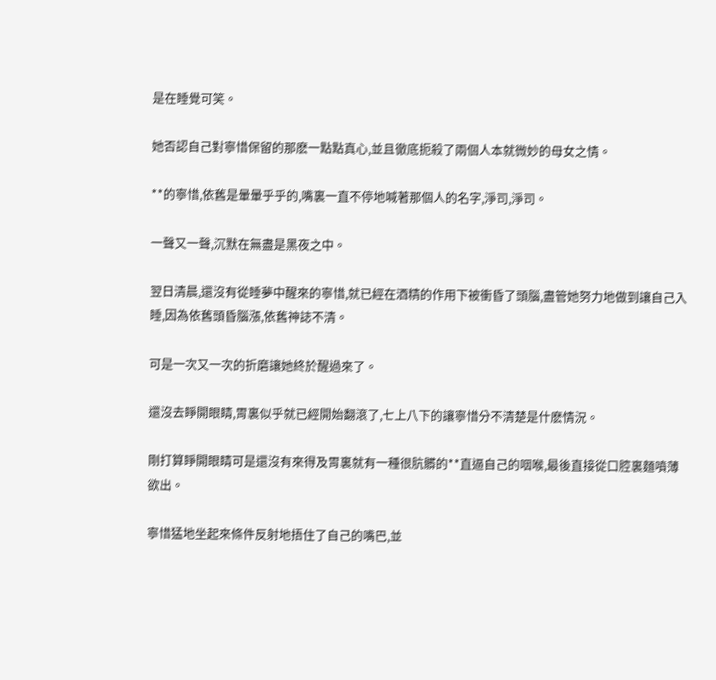是在睡覺可笑。

她否認自己對寧惜保留的那麽一點點真心,並且徹底扼殺了兩個人本就微妙的母女之情。

**的寧惜,依舊是暈暈乎乎的,嘴裏一直不停地喊著那個人的名字,淨司,淨司。

一聲又一聲,沉默在無盡是黑夜之中。

翌日清晨,還沒有從睡夢中醒來的寧惜,就已經在酒精的作用下被衝昏了頭腦,盡管她努力地做到讓自己入睡,因為依舊頭昏腦漲,依舊神誌不清。

可是一次又一次的折磨讓她終於醒過來了。

還沒去睜開眼睛,胃裏似乎就已經開始翻滾了,七上八下的讓寧惜分不清楚是什麽情況。

剛打算睜開眼睛可是還沒有來得及胃裏就有一種很肮髒的**直逼自己的咽喉,最後直接從口腔裏麵噴薄欲出。

寧惜猛地坐起來條件反射地捂住了自己的嘴巴,並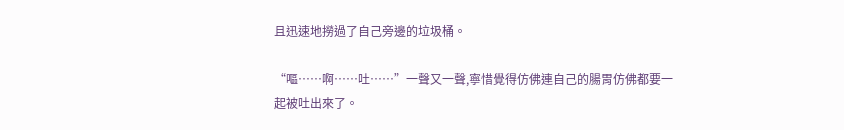且迅速地撈過了自己旁邊的垃圾桶。

“嘔……啊……吐……”一聲又一聲,寧惜覺得仿佛連自己的腸胃仿佛都要一起被吐出來了。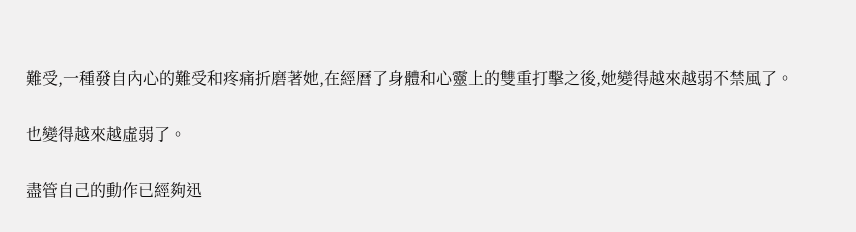難受,一種發自內心的難受和疼痛折磨著她,在經曆了身體和心靈上的雙重打擊之後,她變得越來越弱不禁風了。

也變得越來越虛弱了。

盡管自己的動作已經夠迅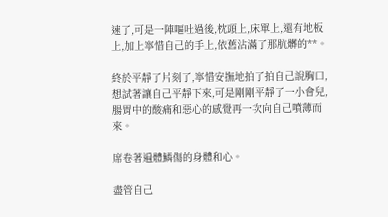速了,可是一陣嘔吐過後,枕頭上,床單上,還有地板上,加上寧惜自己的手上,依舊沾滿了那肮髒的**。

終於平靜了片刻了,寧惜安撫地拍了拍自己說胸口,想試著讓自己平靜下來,可是剛剛平靜了一小會兒,腸胃中的酸痛和惡心的感覺再一次向自己噴薄而來。

席卷著遍體鱗傷的身體和心。

盡管自己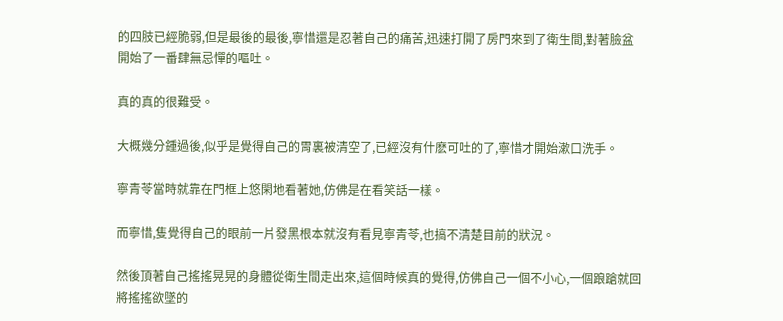的四肢已經脆弱,但是最後的最後,寧惜還是忍著自己的痛苦,迅速打開了房門來到了衛生間,對著臉盆開始了一番肆無忌憚的嘔吐。

真的真的很難受。

大概幾分鍾過後,似乎是覺得自己的胃裏被清空了,已經沒有什麽可吐的了,寧惜才開始漱口洗手。

寧青苓當時就靠在門框上悠閑地看著她,仿佛是在看笑話一樣。

而寧惜,隻覺得自己的眼前一片發黑根本就沒有看見寧青苓,也搞不清楚目前的狀況。

然後頂著自己搖搖晃晃的身體從衛生間走出來,這個時候真的覺得,仿佛自己一個不小心,一個踉蹌就回將搖搖欲墜的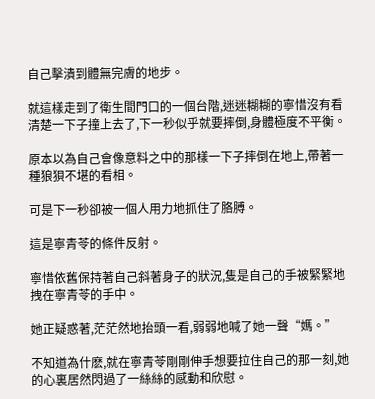自己擊潰到體無完膚的地步。

就這樣走到了衛生間門口的一個台階,迷迷糊糊的寧惜沒有看清楚一下子撞上去了,下一秒似乎就要摔倒,身體極度不平衡。

原本以為自己會像意料之中的那樣一下子摔倒在地上,帶著一種狼狽不堪的看相。

可是下一秒卻被一個人用力地抓住了胳膊。

這是寧青苓的條件反射。

寧惜依舊保持著自己斜著身子的狀況,隻是自己的手被緊緊地拽在寧青苓的手中。

她正疑惑著,茫茫然地抬頭一看,弱弱地喊了她一聲“媽。”

不知道為什麽,就在寧青苓剛剛伸手想要拉住自己的那一刻,她的心裏居然閃過了一絲絲的感動和欣慰。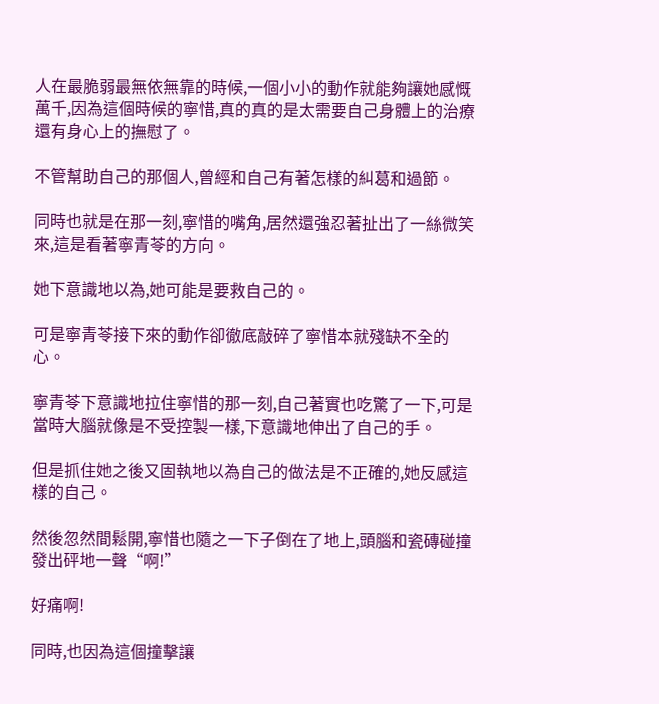人在最脆弱最無依無靠的時候,一個小小的動作就能夠讓她感慨萬千,因為這個時候的寧惜,真的真的是太需要自己身體上的治療還有身心上的撫慰了。

不管幫助自己的那個人,曾經和自己有著怎樣的糾葛和過節。

同時也就是在那一刻,寧惜的嘴角,居然還強忍著扯出了一絲微笑來,這是看著寧青苓的方向。

她下意識地以為,她可能是要救自己的。

可是寧青苓接下來的動作卻徹底敲碎了寧惜本就殘缺不全的心。

寧青苓下意識地拉住寧惜的那一刻,自己著實也吃驚了一下,可是當時大腦就像是不受控製一樣,下意識地伸出了自己的手。

但是抓住她之後又固執地以為自己的做法是不正確的,她反感這樣的自己。

然後忽然間鬆開,寧惜也隨之一下子倒在了地上,頭腦和瓷磚碰撞發出砰地一聲“啊!”

好痛啊!

同時,也因為這個撞擊讓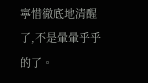寧惜徹底地清醒了,不是暈暈乎乎的了。